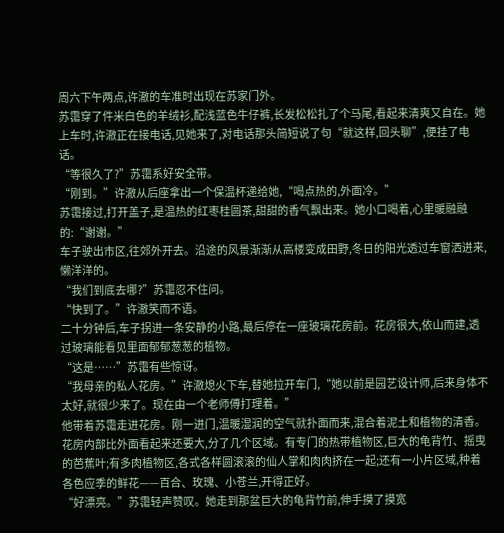周六下午两点,许澈的车准时出现在苏家门外。
苏霭穿了件米白色的羊绒衫,配浅蓝色牛仔裤,长发松松扎了个马尾,看起来清爽又自在。她上车时,许澈正在接电话,见她来了,对电话那头简短说了句“就这样,回头聊”,便挂了电话。
“等很久了?”苏霭系好安全带。
“刚到。”许澈从后座拿出一个保温杯递给她,“喝点热的,外面冷。”
苏霭接过,打开盖子,是温热的红枣桂圆茶,甜甜的香气飘出来。她小口喝着,心里暖融融的:“谢谢。”
车子驶出市区,往郊外开去。沿途的风景渐渐从高楼变成田野,冬日的阳光透过车窗洒进来,懒洋洋的。
“我们到底去哪?”苏霭忍不住问。
“快到了。”许澈笑而不语。
二十分钟后,车子拐进一条安静的小路,最后停在一座玻璃花房前。花房很大,依山而建,透过玻璃能看见里面郁郁葱葱的植物。
“这是……”苏霭有些惊讶。
“我母亲的私人花房。”许澈熄火下车,替她拉开车门,“她以前是园艺设计师,后来身体不太好,就很少来了。现在由一个老师傅打理着。”
他带着苏霭走进花房。刚一进门,温暖湿润的空气就扑面而来,混合着泥土和植物的清香。
花房内部比外面看起来还要大,分了几个区域。有专门的热带植物区,巨大的龟背竹、摇曳的芭蕉叶;有多肉植物区,各式各样圆滚滚的仙人掌和肉肉挤在一起;还有一小片区域,种着各色应季的鲜花——百合、玫瑰、小苍兰,开得正好。
“好漂亮。”苏霭轻声赞叹。她走到那盆巨大的龟背竹前,伸手摸了摸宽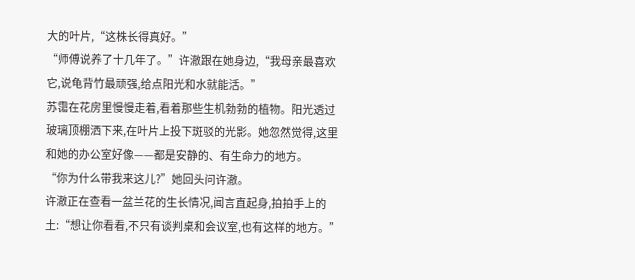大的叶片,“这株长得真好。”
“师傅说养了十几年了。”许澈跟在她身边,“我母亲最喜欢它,说龟背竹最顽强,给点阳光和水就能活。”
苏霭在花房里慢慢走着,看着那些生机勃勃的植物。阳光透过玻璃顶棚洒下来,在叶片上投下斑驳的光影。她忽然觉得,这里和她的办公室好像——都是安静的、有生命力的地方。
“你为什么带我来这儿?”她回头问许澈。
许澈正在查看一盆兰花的生长情况,闻言直起身,拍拍手上的土:“想让你看看,不只有谈判桌和会议室,也有这样的地方。”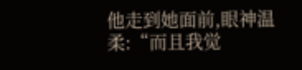他走到她面前,眼神温柔:“而且我觉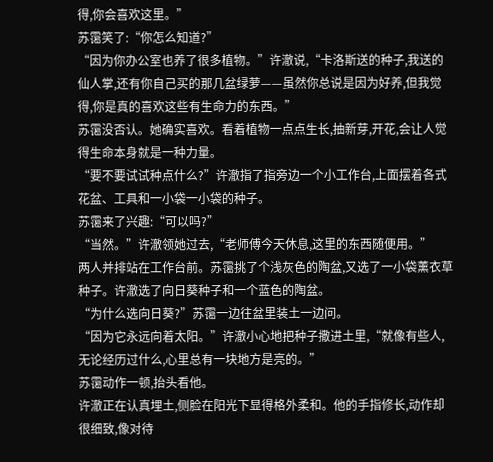得,你会喜欢这里。”
苏霭笑了:“你怎么知道?”
“因为你办公室也养了很多植物。”许澈说,“卡洛斯送的种子,我送的仙人掌,还有你自己买的那几盆绿萝——虽然你总说是因为好养,但我觉得,你是真的喜欢这些有生命力的东西。”
苏霭没否认。她确实喜欢。看着植物一点点生长,抽新芽,开花,会让人觉得生命本身就是一种力量。
“要不要试试种点什么?”许澈指了指旁边一个小工作台,上面摆着各式花盆、工具和一小袋一小袋的种子。
苏霭来了兴趣:“可以吗?”
“当然。”许澈领她过去,“老师傅今天休息,这里的东西随便用。”
两人并排站在工作台前。苏霭挑了个浅灰色的陶盆,又选了一小袋薰衣草种子。许澈选了向日葵种子和一个蓝色的陶盆。
“为什么选向日葵?”苏霭一边往盆里装土一边问。
“因为它永远向着太阳。”许澈小心地把种子撒进土里,“就像有些人,无论经历过什么,心里总有一块地方是亮的。”
苏霭动作一顿,抬头看他。
许澈正在认真埋土,侧脸在阳光下显得格外柔和。他的手指修长,动作却很细致,像对待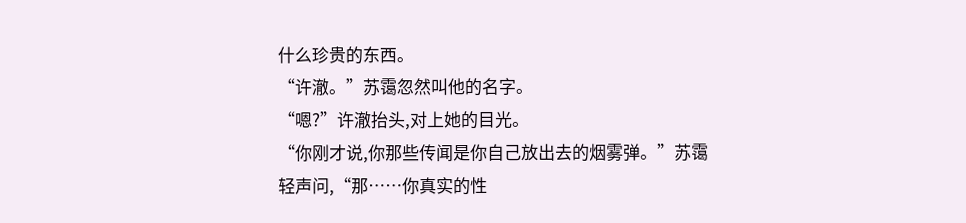什么珍贵的东西。
“许澈。”苏霭忽然叫他的名字。
“嗯?”许澈抬头,对上她的目光。
“你刚才说,你那些传闻是你自己放出去的烟雾弹。”苏霭轻声问,“那……你真实的性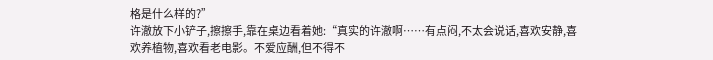格是什么样的?”
许澈放下小铲子,擦擦手,靠在桌边看着她:“真实的许澈啊……有点闷,不太会说话,喜欢安静,喜欢养植物,喜欢看老电影。不爱应酬,但不得不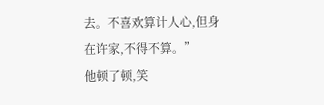去。不喜欢算计人心,但身在许家,不得不算。”
他顿了顿,笑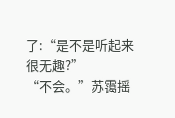了:“是不是听起来很无趣?”
“不会。”苏霭摇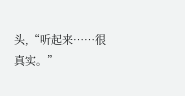头,“听起来……很真实。”